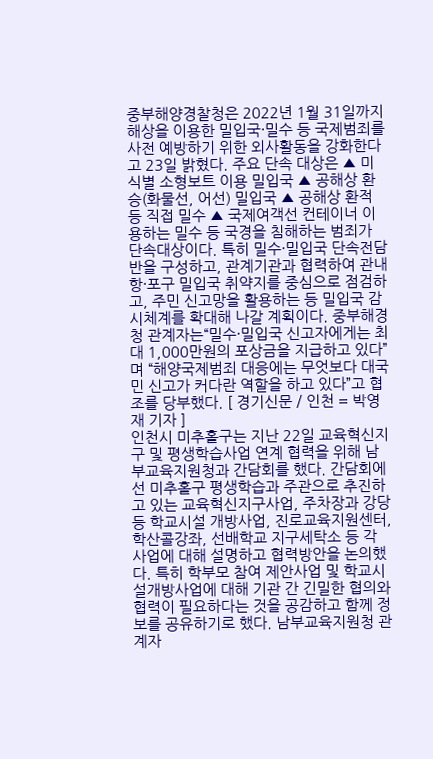중부해양경찰청은 2022년 1월 31일까지 해상을 이용한 밀입국·밀수 등 국제범죄를 사전 예방하기 위한 외사활동을 강화한다고 23일 밝혔다. 주요 단속 대상은 ▲ 미식별 소형보트 이용 밀입국 ▲ 공해상 환승(화물선, 어선) 밀입국 ▲ 공해상 환적 등 직접 밀수 ▲ 국제여객선 컨테이너 이용하는 밀수 등 국경을 침해하는 범죄가 단속대상이다. 특히 밀수·밀입국 단속전담반을 구성하고, 관계기관과 협력하여 관내 항·포구 밀입국 취약지를 중심으로 점검하고, 주민 신고망을 활용하는 등 밀입국 감시체계를 확대해 나갈 계획이다. 중부해경청 관계자는“밀수·밀입국 신고자에게는 최대 1,000만원의 포상금을 지급하고 있다” 며 “해양국제범죄 대응에는 무엇보다 대국민 신고가 커다란 역할을 하고 있다”고 협조를 당부했다. [ 경기신문 / 인천 = 박영재 기자 ]
인천시 미추홀구는 지난 22일 교육혁신지구 및 평생학습사업 연계 협력을 위해 남부교육지원청과 간담회를 했다. 간담회에선 미추홀구 평생학습과 주관으로 추진하고 있는 교육혁신지구사업, 주차장과 강당 등 학교시설 개방사업, 진로교육지원센터, 학산콜강좌, 선배학교 지구세탁소 등 각 사업에 대해 설명하고 협력방안을 논의했다. 특히 학부모 참여 제안사업 및 학교시설개방사업에 대해 기관 간 긴밀한 협의와 협력이 필요하다는 것을 공감하고 함께 정보를 공유하기로 했다. 남부교육지원청 관계자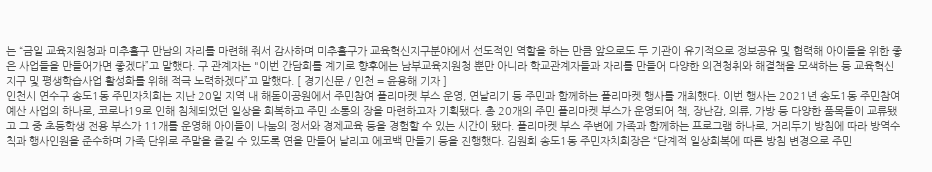는 “금일 교육지원청과 미추홀구 만남의 자리를 마련해 줘서 감사하며 미추홀구가 교육혁신지구분야에서 선도적인 역할을 하는 만큼 앞으로도 두 기관이 유기적으로 정보공유 및 협력해 아이들을 위한 좋은 사업들을 만들어가면 좋겠다”고 말했다. 구 관계자는 "이번 간담회를 계기로 향후에는 남부교육지원청 뿐만 아니라 학교관계자들과 자리를 만들어 다양한 의견청취와 해결책을 모색하는 등 교육혁신지구 및 평생학습사업 활성화를 위해 적극 노력하겠다”고 말했다. [ 경기신문 / 인천 = 윤용해 기자 ]
인천시 연수구 송도1동 주민자치회는 지난 20일 지역 내 해돋이공원에서 주민참여 플리마켓 부스 운영, 연날리기 등 주민과 함께하는 플리마켓 행사를 개최했다. 이번 행사는 2021년 송도1동 주민참여예산 사업의 하나로, 코로나19로 인해 침체되었던 일상을 회복하고 주민 소통의 장을 마련하고자 기획됐다. 총 20개의 주민 플리마켓 부스가 운영되어 책, 장난감, 의류, 가방 등 다양한 품목들이 교류됐고 그 중 초등학생 전용 부스가 11개를 운영해 아이들이 나눔의 정서와 경제교육 등을 경험할 수 있는 시간이 됐다. 플리마켓 부스 주변에 가족과 함께하는 프로그램 하나로, 거리두기 방침에 따라 방역수칙과 행사인원을 준수하며 가족 단위로 주말을 즐길 수 있도록 연을 만들어 날리고 에코백 만들기 등을 진행했다. 김원희 송도1동 주민자치회장은 “단계적 일상회복에 따른 방침 변경으로 주민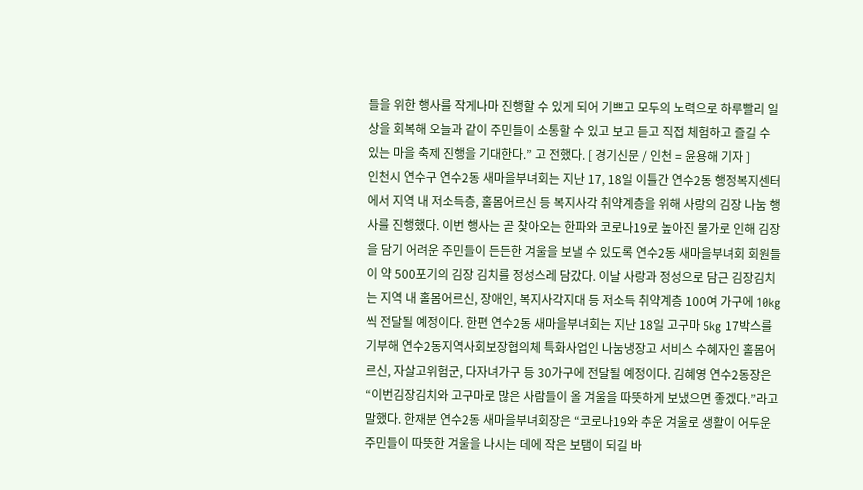들을 위한 행사를 작게나마 진행할 수 있게 되어 기쁘고 모두의 노력으로 하루빨리 일상을 회복해 오늘과 같이 주민들이 소통할 수 있고 보고 듣고 직접 체험하고 즐길 수 있는 마을 축제 진행을 기대한다.” 고 전했다. [ 경기신문 / 인천 = 윤용해 기자 ]
인천시 연수구 연수2동 새마을부녀회는 지난 17, 18일 이틀간 연수2동 행정복지센터에서 지역 내 저소득층, 홀몸어르신 등 복지사각 취약계층을 위해 사랑의 김장 나눔 행사를 진행했다. 이번 행사는 곧 찾아오는 한파와 코로나19로 높아진 물가로 인해 김장을 담기 어려운 주민들이 든든한 겨울을 보낼 수 있도록 연수2동 새마을부녀회 회원들이 약 500포기의 김장 김치를 정성스레 담갔다. 이날 사랑과 정성으로 담근 김장김치는 지역 내 홀몸어르신, 장애인, 복지사각지대 등 저소득 취약계층 100여 가구에 10kg씩 전달될 예정이다. 한편 연수2동 새마을부녀회는 지난 18일 고구마 5kg 17박스를 기부해 연수2동지역사회보장협의체 특화사업인 나눔냉장고 서비스 수혜자인 홀몸어르신, 자살고위험군, 다자녀가구 등 30가구에 전달될 예정이다. 김혜영 연수2동장은 “이번김장김치와 고구마로 많은 사람들이 올 겨울을 따뜻하게 보냈으면 좋겠다.”라고 말했다. 한재분 연수2동 새마을부녀회장은 “코로나19와 추운 겨울로 생활이 어두운 주민들이 따뜻한 겨울을 나시는 데에 작은 보탬이 되길 바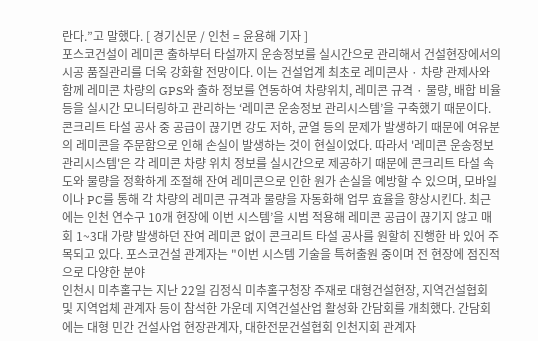란다.”고 말했다. [ 경기신문 / 인천 = 윤용해 기자 ]
포스코건설이 레미콘 출하부터 타설까지 운송정보를 실시간으로 관리해서 건설현장에서의 시공 품질관리를 더욱 강화할 전망이다. 이는 건설업계 최초로 레미콘사 · 차량 관제사와 함께 레미콘 차량의 GPS와 출하 정보를 연동하여 차량위치, 레미콘 규격 · 물량, 배합 비율 등을 실시간 모니터링하고 관리하는 ‘레미콘 운송정보 관리시스템’을 구축했기 때문이다. 콘크리트 타설 공사 중 공급이 끊기면 강도 저하, 균열 등의 문제가 발생하기 때문에 여유분의 레미콘을 주문함으로 인해 손실이 발생하는 것이 현실이었다. 따라서 '레미콘 운송정보 관리시스템'은 각 레미콘 차량 위치 정보를 실시간으로 제공하기 때문에 콘크리트 타설 속도와 물량을 정확하게 조절해 잔여 레미콘으로 인한 원가 손실을 예방할 수 있으며, 모바일이나 PC를 통해 각 차량의 레미콘 규격과 물량을 자동화해 업무 효율을 향상시킨다. 최근에는 인천 연수구 10개 현장에 이번 시스템’을 시범 적용해 레미콘 공급이 끊기지 않고 매회 1~3대 가량 발생하던 잔여 레미콘 없이 콘크리트 타설 공사를 원할히 진행한 바 있어 주목되고 있다. 포스코건설 관계자는 "이번 시스템 기술을 특허출원 중이며 전 현장에 점진적으로 다양한 분야
인천시 미추홀구는 지난 22일 김정식 미추홀구청장 주재로 대형건설현장, 지역건설협회 및 지역업체 관계자 등이 참석한 가운데 지역건설산업 활성화 간담회를 개최했다. 간담회에는 대형 민간 건설사업 현장관계자, 대한전문건설협회 인천지회 관계자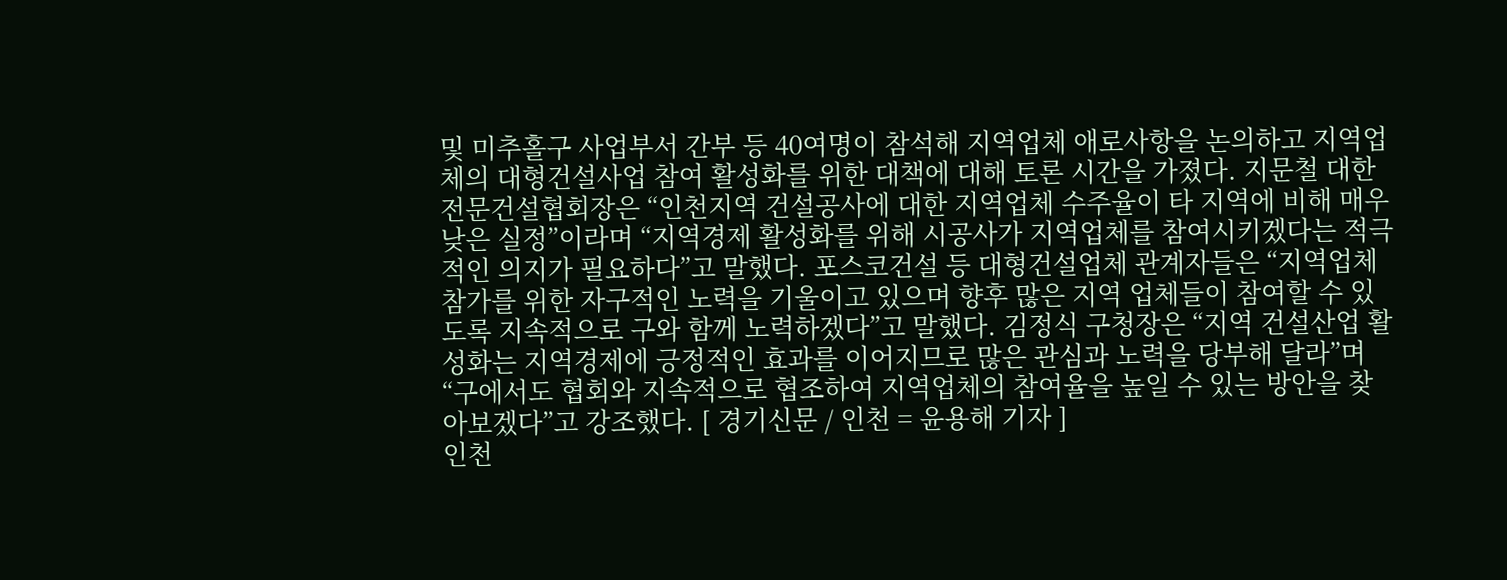및 미추홀구 사업부서 간부 등 40여명이 참석해 지역업체 애로사항을 논의하고 지역업체의 대형건설사업 참여 활성화를 위한 대책에 대해 토론 시간을 가졌다. 지문철 대한전문건설협회장은 “인천지역 건설공사에 대한 지역업체 수주율이 타 지역에 비해 매우 낮은 실정”이라며 “지역경제 활성화를 위해 시공사가 지역업체를 참여시키겠다는 적극적인 의지가 필요하다”고 말했다. 포스코건설 등 대형건설업체 관계자들은 “지역업체 참가를 위한 자구적인 노력을 기울이고 있으며 향후 많은 지역 업체들이 참여할 수 있도록 지속적으로 구와 함께 노력하겠다”고 말했다. 김정식 구청장은 “지역 건설산업 활성화는 지역경제에 긍정적인 효과를 이어지므로 많은 관심과 노력을 당부해 달라”며 “구에서도 협회와 지속적으로 협조하여 지역업체의 참여율을 높일 수 있는 방안을 찾아보겠다”고 강조했다. [ 경기신문 / 인천 = 윤용해 기자 ]
인천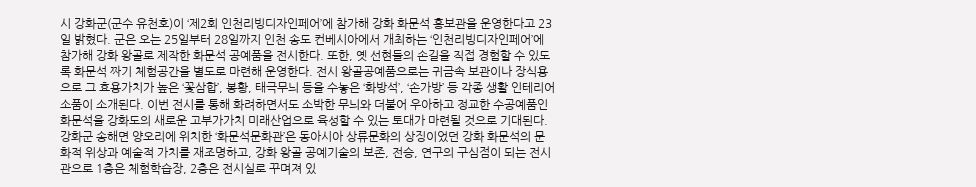시 강화군(군수 유천호)이 ‘제2회 인천리빙디자인페어’에 참가해 강화 화문석 홍보관을 운영한다고 23일 밝혔다. 군은 오는 25일부터 28일까지 인천 송도 컨베시아에서 개최하는 ‘인천리빙디자인페어’에 참가해 강화 왕골로 제작한 화문석 공예품을 전시한다. 또한, 옛 선현들의 손길을 직접 경험할 수 있도록 화문석 짜기 체험공간을 별도로 마련해 운영한다. 전시 왕골공예품으로는 귀금속 보관이나 장식용으로 그 효용가치가 높은 ‘꽃삼합’, 봉황, 태극무늬 등을 수놓은 ‘화방석’, ‘손가방’ 등 각종 생활 인테리어 소품이 소개된다. 이번 전시를 통해 화려하면서도 소박한 무늬와 더불어 우아하고 정교한 수공예품인 화문석을 강화도의 새로운 고부가가치 미래산업으로 육성할 수 있는 토대가 마련될 것으로 기대된다. 강화군 송해면 양오리에 위치한 ‘화문석문화관’은 동아시아 상류문화의 상징이었던 강화 화문석의 문화적 위상과 예술적 가치를 재조명하고, 강화 왕골 공예기술의 보존, 전승, 연구의 구심점이 되는 전시관으로 1층은 체험학습장, 2층은 전시실로 꾸며져 있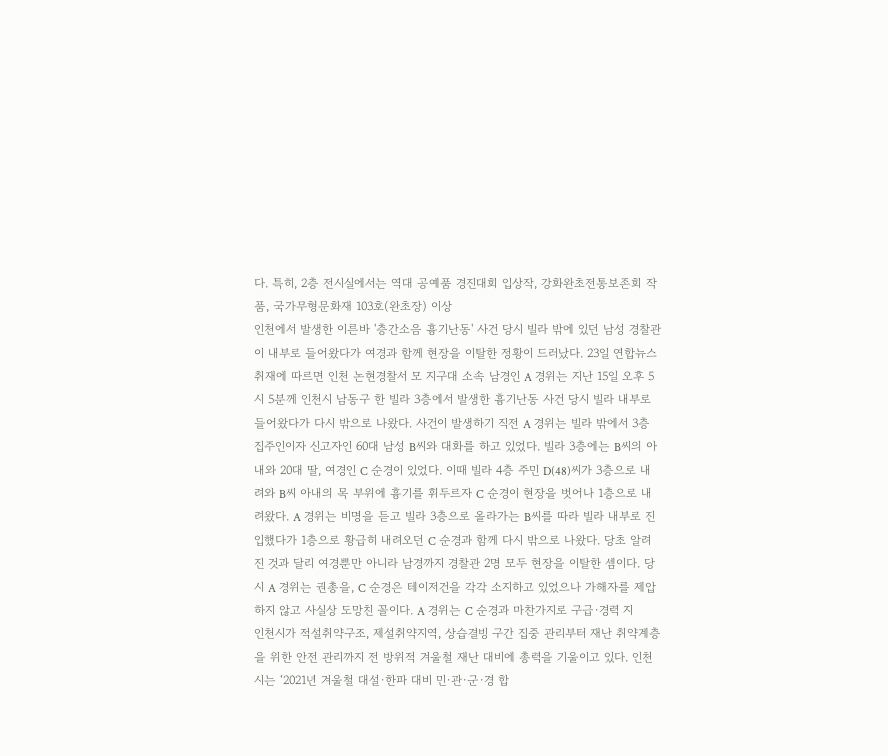다. 특히, 2층 전시실에서는 역대 공예품 경진대회 입상작, 강화완초전통보존회 작품, 국가무형문화재 103호(완초장) 이상
인천에서 발생한 이른바 '층간소음 흉기난동' 사건 당시 빌라 밖에 있던 남성 경찰관이 내부로 들어왔다가 여경과 함께 현장을 이탈한 정황이 드러났다. 23일 연합뉴스 취재에 따르면 인천 논현경찰서 모 지구대 소속 남경인 A 경위는 지난 15일 오후 5시 5분께 인천시 남동구 한 빌라 3층에서 발생한 흉기난동 사건 당시 빌라 내부로 들어왔다가 다시 밖으로 나왔다. 사건이 발생하기 직전 A 경위는 빌라 밖에서 3층 집주인이자 신고자인 60대 남성 B씨와 대화를 하고 있었다. 빌라 3층에는 B씨의 아내와 20대 딸, 여경인 C 순경이 있었다. 이때 빌라 4층 주민 D(48)씨가 3층으로 내려와 B씨 아내의 목 부위에 흉기를 휘두르자 C 순경이 현장을 벗어나 1층으로 내려왔다. A 경위는 비명을 듣고 빌라 3층으로 올라가는 B씨를 따라 빌라 내부로 진입했다가 1층으로 황급히 내려오던 C 순경과 함께 다시 밖으로 나왔다. 당초 알려진 것과 달리 여경뿐만 아니라 남경까지 경찰관 2명 모두 현장을 이탈한 셈이다. 당시 A 경위는 권총을, C 순경은 테이저건을 각각 소지하고 있었으나 가해자를 제압하지 않고 사실상 도망친 꼴이다. A 경위는 C 순경과 마찬가지로 구급·경력 지
인천시가 적설취약구조, 제설취약지역, 상습결빙 구간 집중 관리부터 재난 취약계층을 위한 안전 관리까지 전 방위적 겨울철 재난 대비에 총력을 기울이고 있다. 인천시는 ‘2021년 겨울철 대설·한파 대비 민·관·군·경 합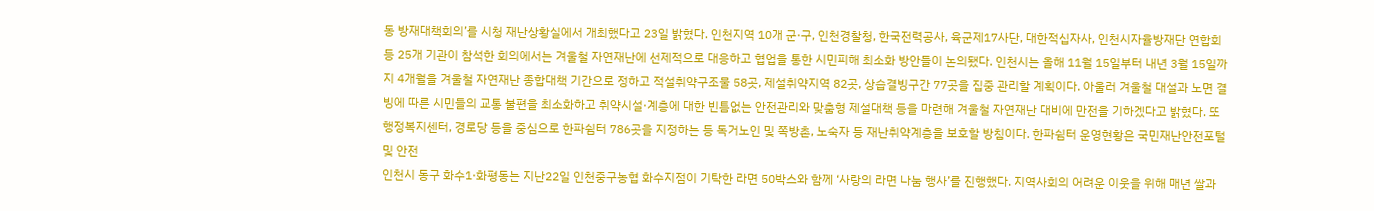동 방재대책회의’를 시청 재난상황실에서 개최했다고 23일 밝혔다. 인천지역 10개 군·구, 인천경찰청, 한국전력공사, 육군제17사단, 대한적십자사, 인천시자율방재단 연합회 등 25개 기관이 참석한 회의에서는 겨울철 자연재난에 선제적으로 대응하고 협업을 통한 시민피해 최소화 방안들이 논의됐다. 인천시는 올해 11월 15일부터 내년 3월 15일까지 4개월을 겨울철 자연재난 종합대책 기간으로 정하고 적설취약구조물 58곳, 제설취약지역 82곳, 상습결빙구간 77곳을 집중 관리할 계획이다. 아울러 겨울철 대설과 노면 결빙에 따른 시민들의 교통 불편을 최소화하고 취약시설·계층에 대한 빈틈없는 안전관리와 맞춤형 제설대책 등을 마련해 겨울철 자연재난 대비에 만전을 기하겠다고 밝혔다. 또 행정복지센터, 경로당 등을 중심으로 한파쉼터 786곳을 지정하는 등 독거노인 및 쪽방촌, 노숙자 등 재난취약계층을 보호할 방침이다. 한파쉼터 운영현황은 국민재난안전포털 및 안전
인천시 동구 화수1·화평동는 지난22일 인천중구농협 화수지점이 기탁한 라면 50박스와 함께 ‘사랑의 라면 나눔 행사’를 진행했다. 지역사회의 어려운 이웃을 위해 매년 쌀과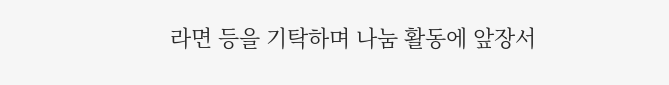라면 등을 기탁하며 나눔 활동에 앞장서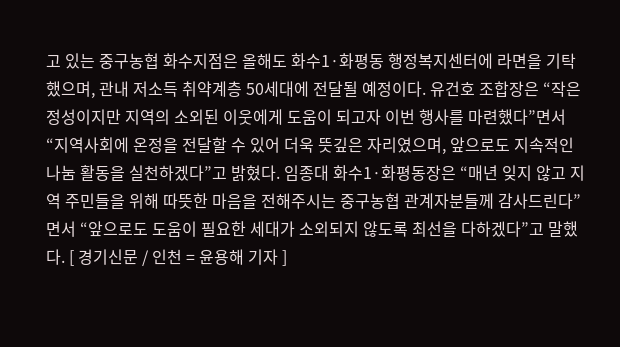고 있는 중구농협 화수지점은 올해도 화수1·화평동 행정복지센터에 라면을 기탁했으며, 관내 저소득 취약계층 50세대에 전달될 예정이다. 유건호 조합장은 “작은 정성이지만 지역의 소외된 이웃에게 도움이 되고자 이번 행사를 마련했다”면서 “지역사회에 온정을 전달할 수 있어 더욱 뜻깊은 자리였으며, 앞으로도 지속적인 나눔 활동을 실천하겠다”고 밝혔다. 임종대 화수1·화평동장은 “매년 잊지 않고 지역 주민들을 위해 따뜻한 마음을 전해주시는 중구농협 관계자분들께 감사드린다”면서 “앞으로도 도움이 필요한 세대가 소외되지 않도록 최선을 다하겠다”고 말했다. [ 경기신문 / 인천 = 윤용해 기자 ]